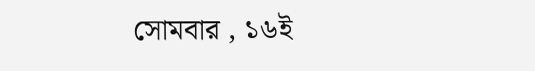সোমবার , ১৬ই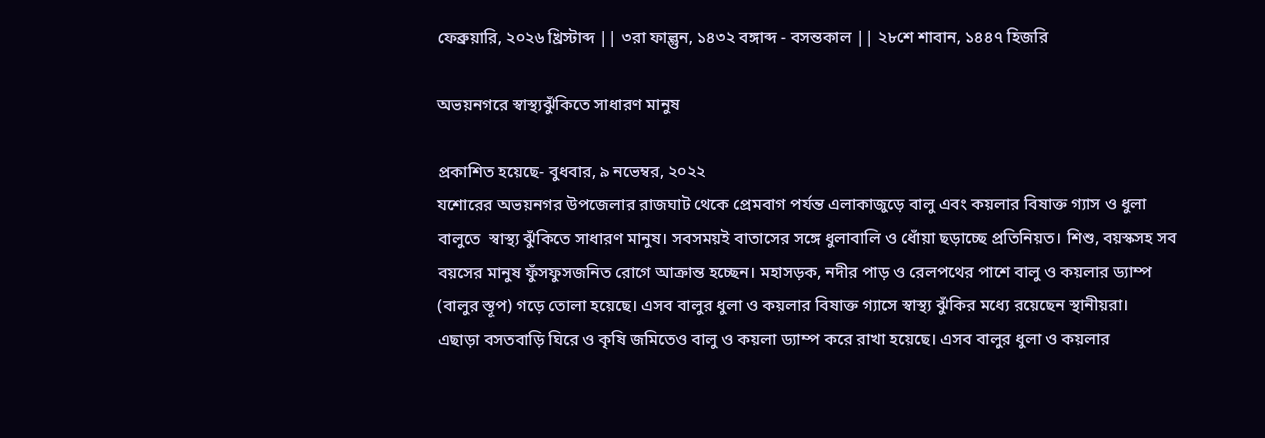ফেব্রুয়ারি, ২০২৬ খ্রিস্টাব্দ || ৩রা ফাল্গুন, ১৪৩২ বঙ্গাব্দ - বসন্তকাল || ২৮শে শাবান, ১৪৪৭ হিজরি

অভয়নগরে স্বাস্থ্যঝুঁকিতে সাধারণ মানুষ

প্রকাশিত হয়েছে- বুধবার, ৯ নভেম্বর, ২০২২
যশোরের অভয়নগর উপজেলার রাজঘাট থেকে প্রেমবাগ পর্যন্ত এলাকাজুড়ে বালু এবং কয়লার বিষাক্ত গ্যাস ও ধুলা বালুতে  স্বাস্থ্য ঝুঁকিতে সাধারণ মানুষ। সবসময়ই বাতাসের সঙ্গে ধুলাবালি ও ধোঁয়া ছড়াচ্ছে প্রতিনিয়ত। শিশু, বয়স্কসহ সব বয়সের মানুষ ফুঁসফুসজনিত রোগে আক্রান্ত হচ্ছেন। মহাসড়ক, নদীর পাড় ও রেলপথের পাশে বালু ও কয়লার ড্যাম্প (বালুর স্তূপ) গড়ে তোলা হয়েছে। এসব বালুর ধুলা ও কয়লার বিষাক্ত গ্যাসে স্বাস্থ্য ঝুঁকির মধ্যে রয়েছেন স্থানীয়রা।
এছাড়া বসতবাড়ি ঘিরে ও কৃষি জমিতেও বালু ও কয়লা ড্যাম্প করে রাখা হয়েছে। এসব বালুর ধুলা ও কয়লার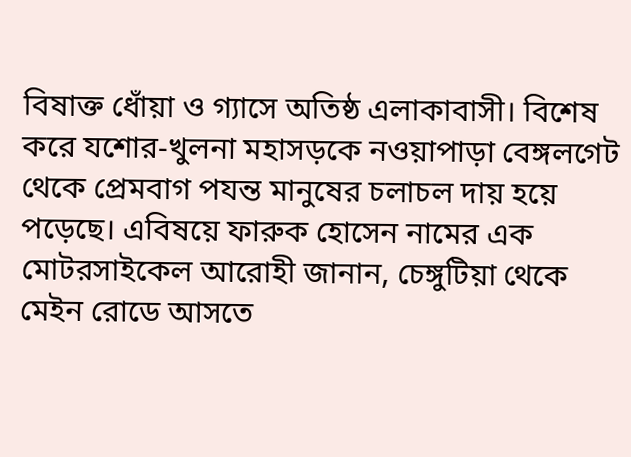বিষাক্ত ধোঁয়া ও গ্যাসে অতিষ্ঠ এলাকাবাসী। বিশেষ করে যশোর-খুলনা মহাসড়কে নওয়াপাড়া বেঙ্গলগেট থেকে প্রেমবাগ পযন্ত মানুষের চলাচল দায় হয়ে পড়েছে। এবিষয়ে ফারুক হোসেন নামের এক মোটরসাইকেল আরোহী জানান, চেঙ্গুটিয়া থেকে মেইন রোডে আসতে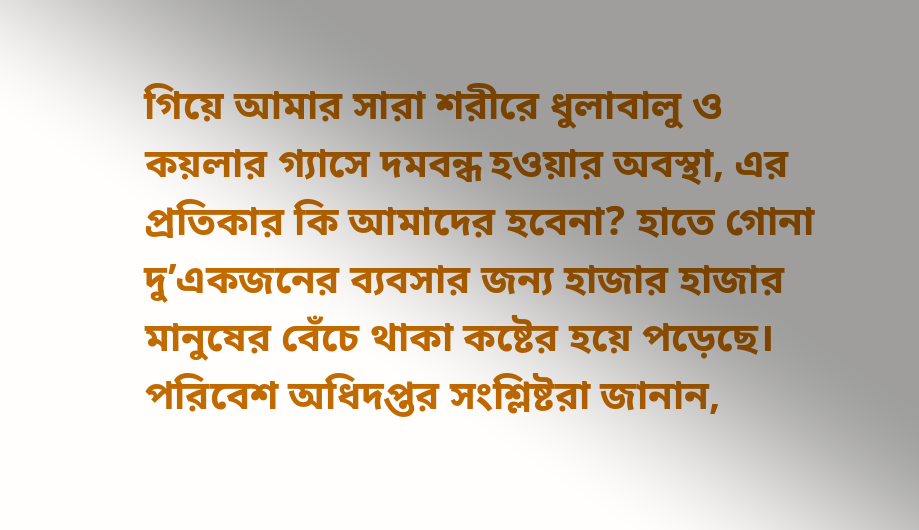গিয়ে আমার সারা শরীরে ধুলাবালু ও কয়লার গ্যাসে দমবন্ধ হওয়ার অবস্থা, এর প্রতিকার কি আমাদের হবেনা? হাতে গোনা দু’একজনের ব্যবসার জন্য হাজার হাজার মানুষের বেঁচে থাকা কষ্টের হয়ে পড়েছে। পরিবেশ অধিদপ্তর সংশ্লিষ্টরা জানান,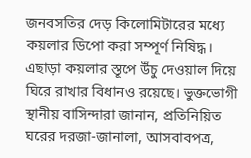জনবসতির দেড় কিলোমিটারের মধ্যে কয়লার ডিপো করা সম্পূর্ণ নিষিদ্ধ। এছাড়া কয়লার স্তূপে উঁচু দেওয়াল দিয়ে ঘিরে রাখার বিধানও রয়েছে। ভুক্তভোগী স্থানীয় বাসিন্দারা জানান, প্রতিনিয়িত ঘরের দরজা-জানালা, আসবাবপত্র,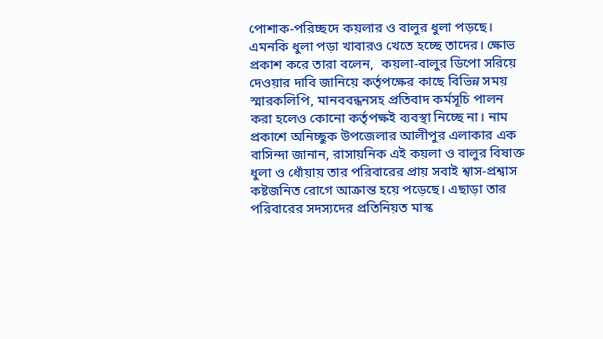পোশাক-পরিচ্ছদে কয়লার ও বালুর ধুলা পড়ছে। এমনকি ধুলা পড়া খাবারও খেতে হচ্ছে তাদের। ক্ষোভ প্রকাশ করে তারা বলেন,  কয়লা-বালুর ডিপো সরিয়ে দেওয়ার দাবি জানিয়ে কর্তৃপক্ষের কাছে বিভিন্ন সময় স্মারকলিপি, মানববন্ধনসহ প্রতিবাদ কর্মসূচি পালন করা হলেও কোনো কর্তৃপক্ষই ব্যবস্থা নিচ্ছে না। নাম প্রকাশে অনিচ্ছুক উপজেলার আলীপুর এলাকার এক বাসিন্দা জানান, রাসায়নিক এই কয়লা ও বালুর বিষাক্ত ধুলা ও ধোঁয়ায় তার পরিবারের প্রায় সবাই শ্বাস-প্রশ্বাস কষ্টজনিত রোগে আক্রান্ত হয়ে পড়েছে। এছাড়া তার পরিবারের সদস্যদের প্রতিনিয়ত মাস্ক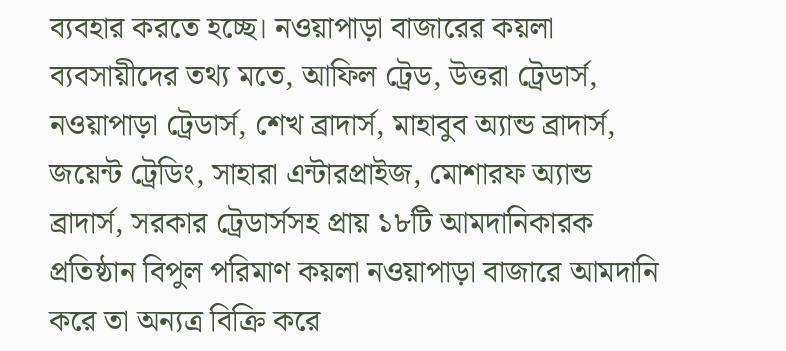ব্যবহার করতে হচ্ছে। নওয়াপাড়া বাজারের কয়লা ব্যবসায়ীদের তথ্য মতে, আফিল ট্রেড, উত্তরা ট্রেডার্স, নওয়াপাড়া ট্রেডার্স, শেখ ব্রাদার্স, মাহাবুব অ্যান্ড ব্রাদার্স, জয়েন্ট ট্রেডিং, সাহারা এন্টারপ্রাইজ, মোশারফ অ্যান্ড ব্রাদার্স, সরকার ট্রেডার্সসহ প্রায় ১৮টি আমদানিকারক প্রতিষ্ঠান বিপুল পরিমাণ কয়লা নওয়াপাড়া বাজারে আমদানি করে তা অন্যত্র বিক্রি করে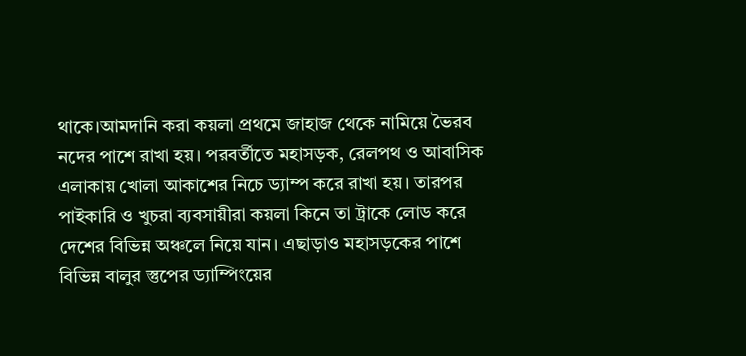থাকে।আমদানি করা কয়লা প্রথমে জাহাজ থেকে নামিয়ে ভৈরব নদের পাশে রাখা হয়। পরবর্তীতে মহাসড়ক, রেলপথ ও আবাসিক এলাকায় খোলা আকাশের নিচে ড্যাম্প করে রাখা হয়। তারপর পাইকারি ও খুচরা ব্যবসায়ীরা কয়লা কিনে তা ট্রাকে লোড করে দেশের বিভিন্ন অঞ্চলে নিয়ে যান। এছাড়াও মহাসড়কের পাশে বিভিন্ন বালুর স্তুপের ড্যাম্পিংয়ের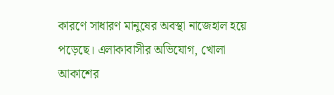কারণে সাধারণ মানুষের অবস্থা নাজেহাল হয়ে পড়েছে। এলাকাবাসীর অভিযোগ, খোলা আকাশের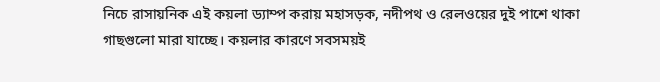নিচে রাসায়নিক এই কয়লা ড্যাম্প করায় মহাসড়ক, নদীপথ ও রেলওয়ের দুই পাশে থাকা গাছগুলো মারা যাচ্ছে। কয়লার কারণে সবসময়ই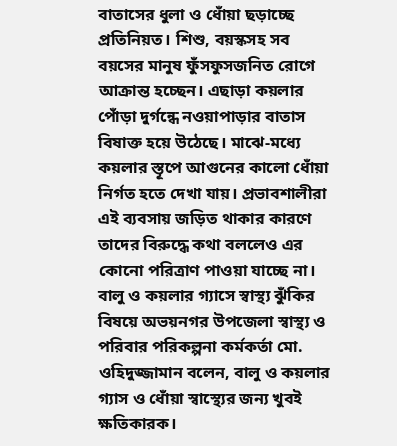বাতাসের ধুলা ও ধোঁয়া ছড়াচ্ছে প্রতিনিয়ত। শিশু, বয়স্কসহ সব বয়সের মানুষ ফুঁসফুসজনিত রোগে আক্রান্ত হচ্ছেন। এছাড়া কয়লার পোঁড়া দুর্গন্ধে নওয়াপাড়ার বাতাস বিষাক্ত হয়ে উঠেছে। মাঝে-মধ্যে কয়লার স্তূপে আগুনের কালো ধোঁয়া নির্গত হতে দেখা যায়। প্রভাবশালীরা এই ব্যবসায় জড়িত থাকার কারণে তাদের বিরুদ্ধে কথা বললেও এর কোনো পরিত্রাণ পাওয়া যাচ্ছে না। বালু ও কয়লার গ্যাসে স্বাস্থ্য ঝুঁকির বিষয়ে অভয়নগর উপজেলা স্বাস্থ্য ও পরিবার পরিকল্পনা কর্মকর্তা মো. ওহিদুজ্জামান বলেন, বালু ও কয়লার গ্যাস ও ধোঁয়া স্বাস্থ্যের জন্য খুবই ক্ষতিকারক।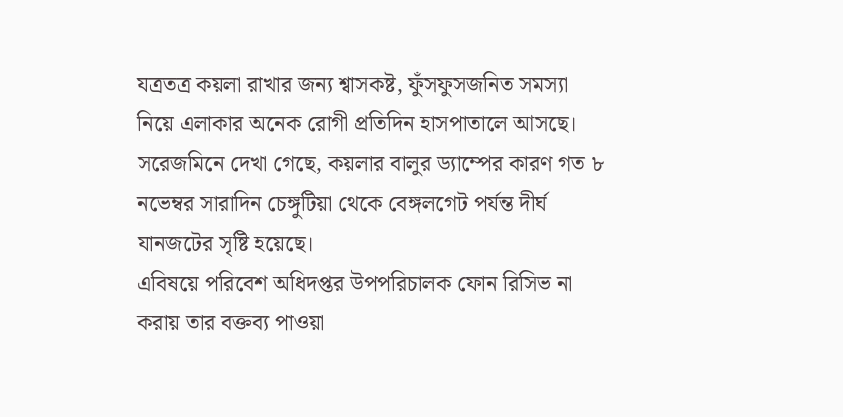যত্রতত্র কয়লা রাখার জন্য শ্বাসকষ্ট, ফুঁসফুসজনিত সমস্যা নিয়ে এলাকার অনেক রোগী প্রতিদিন হাসপাতালে আসছে।
সরেজমিনে দেখা গেছে, কয়লার বালুর ড্যাম্পের কারণ গত ৮ নভেম্বর সারাদিন চেঙ্গুটিয়া থেকে বেঙ্গলগেট পর্যন্ত দীর্ঘ যানজটের সৃষ্টি হয়েছে।
এবিষয়ে পরিবেশ অধিদপ্তর উপপরিচালক ফোন রিসিভ না করায় তার বক্তব্য পাওয়া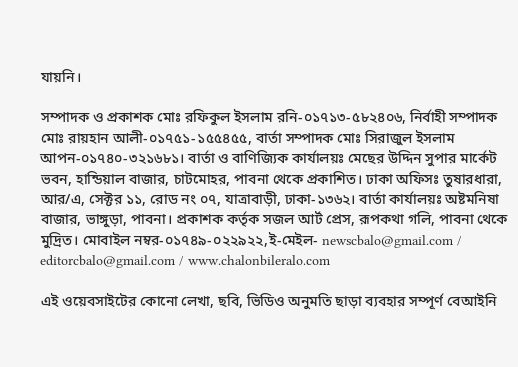যায়নি।

সম্পাদক ও প্রকাশক মোঃ রফিকুল ইসলাম রনি-০১৭১৩-৫৮২৪০৬, নির্বাহী সম্পাদক মোঃ রায়হান আলী-০১৭৫১-১৫৫৪৫৫, বার্তা সম্পাদক মোঃ সিরাজুল ইসলাম আপন-০১৭৪০-৩২১৬৮১। বার্তা ও বাণিজ্যিক কার্যালয়ঃ মেছের উদ্দিন সুপার মার্কেট ভবন, হান্ডিয়াল বাজার, চাটমোহর, পাবনা থেকে প্রকাশিত। ঢাকা অফিসঃ তুষারধারা, আর/এ, সেক্টর ১১, রোড নং ০৭, যাত্রাবাড়ী, ঢাকা-১৩৬২। বার্তা কার্যালয়ঃ অষ্টমনিষা বাজার, ভাঙ্গুড়া, পাবনা। প্রকাশক কর্তৃক সজল আর্ট প্রেস, রূপকথা গলি, পাবনা থেকে মুদ্রিত। মোবাইল নম্বর-০১৭৪৯-০২২৯২২,ই-মেইল- newscbalo@gmail.com / editorcbalo@gmail.com / www.chalonbileralo.com

এই ওয়েবসাইটের কোনো লেখা, ছবি, ভিডিও অনুমতি ছাড়া ব্যবহার সম্পূর্ণ বেআইনি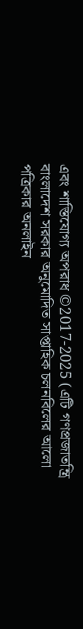এবং শাস্তিযোগ্য অপরাধ ©2017-2025 (এটি গণপ্রজাতন্ত্রি বাংলাদেশ সরকার অনুমোদিত সাপ্তাহিক চলনবিলের আলো পত্রিকার অনলাইন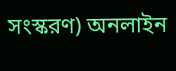সংস্করণ) অনলাইন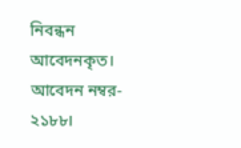নিবন্ধন আবেদনকৃত। আবেদন নম্বর- ২১৮৮।